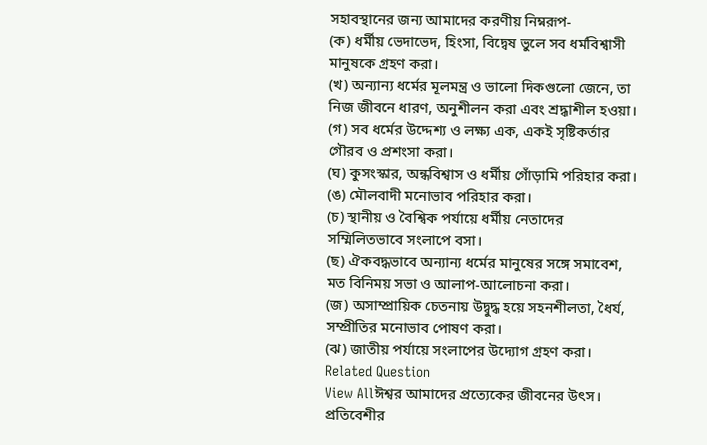সহাবস্থানের জন্য আমাদের করণীয় নিম্নরূপ-
(ক) ধর্মীয় ভেদাভেদ, হিংসা, বিদ্বেষ ভুলে সব ধর্মবিশ্বাসী মানুষকে গ্রহণ করা।
(খ) অন্যান্য ধর্মের মূলমন্ত্র ও ভালো দিকগুলো জেনে, তা নিজ জীবনে ধারণ, অনুশীলন করা এবং শ্রদ্ধাশীল হওয়া।
(গ) সব ধর্মের উদ্দেশ্য ও লক্ষ্য এক, একই সৃষ্টিকর্তার গৌরব ও প্রশংসা করা।
(ঘ) কুসংস্কার, অন্ধবিশ্বাস ও ধর্মীয় গোঁড়ামি পরিহার করা।
(ঙ) মৌলবাদী মনোভাব পরিহার করা।
(চ) স্থানীয় ও বৈশ্বিক পর্যায়ে ধর্মীয় নেতাদের সম্মিলিতভাবে সংলাপে বসা।
(ছ) ঐকবদ্ধভাবে অন্যান্য ধর্মের মানুষের সঙ্গে সমাবেশ, মত বিনিময় সভা ও আলাপ-আলোচনা করা।
(জ) অসাম্প্রায়িক চেতনায় উদ্বুদ্ধ হয়ে সহনশীলতা, ধৈর্য, সম্প্রীতির মনোভাব পোষণ করা।
(ঝ) জাতীয় পর্যায়ে সংলাপের উদ্যোগ গ্রহণ করা।
Related Question
View Allঈশ্বর আমাদের প্রত্যেকের জীবনের উৎস।
প্রতিবেশীর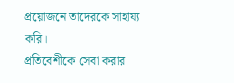প্রয়োজনে তাদেরকে সাহায্য করি।
প্রতিবেশীকে সেবা করার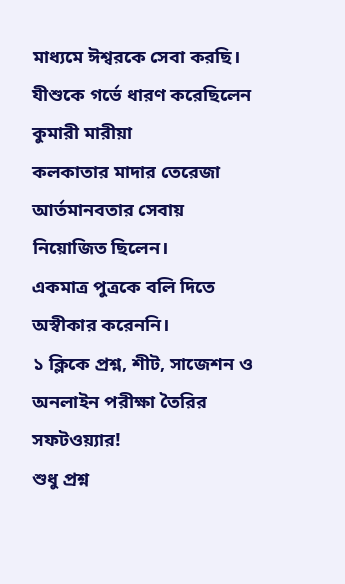মাধ্যমে ঈশ্বরকে সেবা করছি।
যীশুকে গর্ভে ধারণ করেছিলেন কুমারী মারীয়া
কলকাতার মাদার তেরেজা আর্তমানবতার সেবায় নিয়োজিত ছিলেন।
একমাত্র পুত্রকে বলি দিতে অস্বীকার করেননি।
১ ক্লিকে প্রশ্ন, শীট, সাজেশন ও
অনলাইন পরীক্ষা তৈরির সফটওয়্যার!
শুধু প্রশ্ন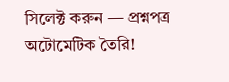সিলেক্ট করুন — প্রশ্নপত্র অটোমেটিক তৈরি!